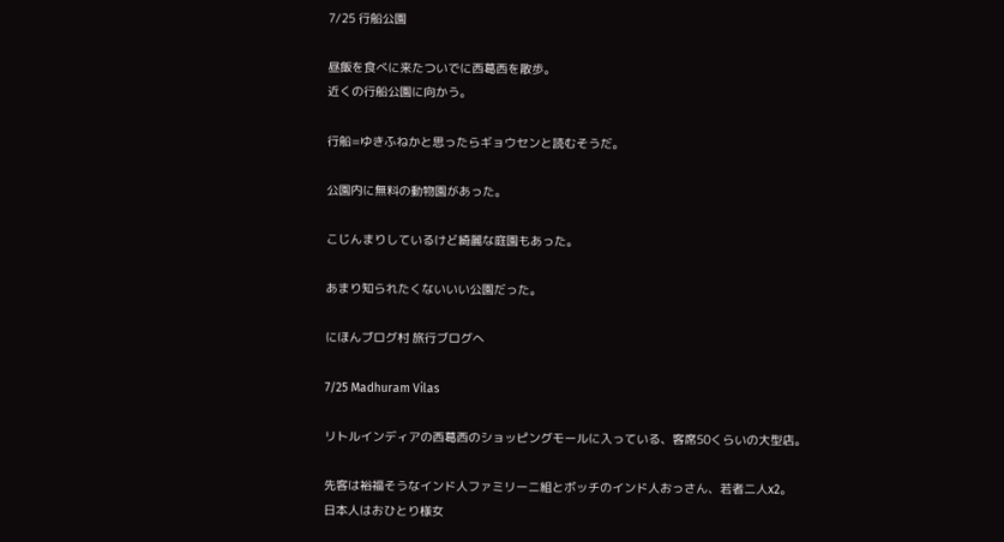7/25 行船公園

昼飯を食べに来たついでに西葛西を散歩。
近くの行船公園に向かう。

行船=ゆきふねかと思ったらギョウセンと読むそうだ。

公園内に無料の動物園があった。

こじんまりしているけど綺麗な庭園もあった。

あまり知られたくないいい公園だった。

にほんブログ村 旅行ブログへ

7/25 Madhuram Vilas

リトルインディアの西葛西のショッピングモールに入っている、客席50くらいの大型店。

先客は裕福そうなインド人ファミリーニ組とボッチのインド人おっさん、若者二人x2。
日本人はおひとり様女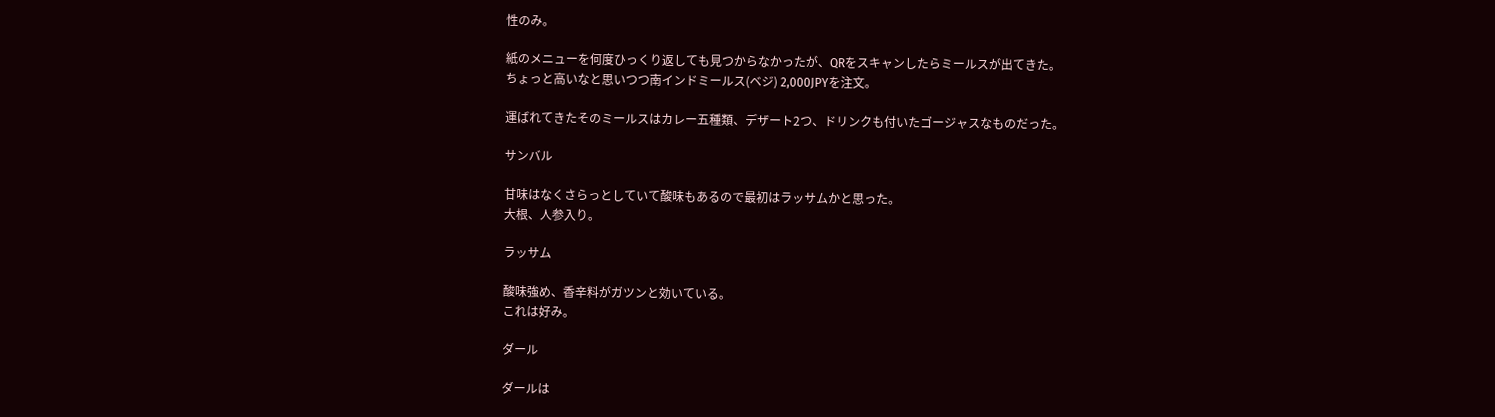性のみ。

紙のメニューを何度ひっくり返しても見つからなかったが、QRをスキャンしたらミールスが出てきた。
ちょっと高いなと思いつつ南インドミールス(ベジ) 2,000JPYを注文。

運ばれてきたそのミールスはカレー五種類、デザート2つ、ドリンクも付いたゴージャスなものだった。

サンバル

甘味はなくさらっとしていて酸味もあるので最初はラッサムかと思った。
大根、人参入り。

ラッサム

酸味強め、香辛料がガツンと効いている。
これは好み。

ダール

ダールは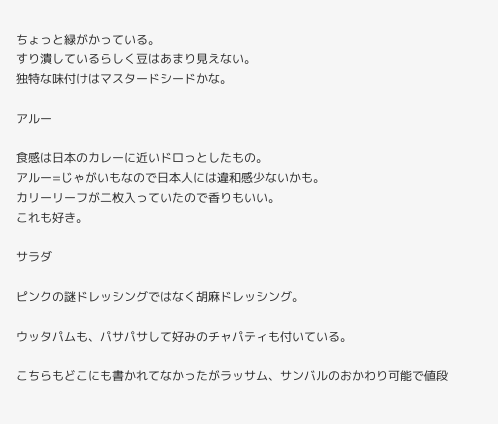ちょっと緑がかっている。
すり潰しているらしく豆はあまり見えない。
独特な味付けはマスタードシードかな。

アルー

食感は日本のカレーに近いドロっとしたもの。
アルー=じゃがいもなので日本人には違和感少ないかも。
カリーリーフが二枚入っていたので香りもいい。
これも好き。

サラダ

ピンクの謎ドレッシングではなく胡麻ドレッシング。

ウッタパムも、パサパサして好みのチャパティも付いている。

こちらもどこにも書かれてなかったがラッサム、サンバルのおかわり可能で値段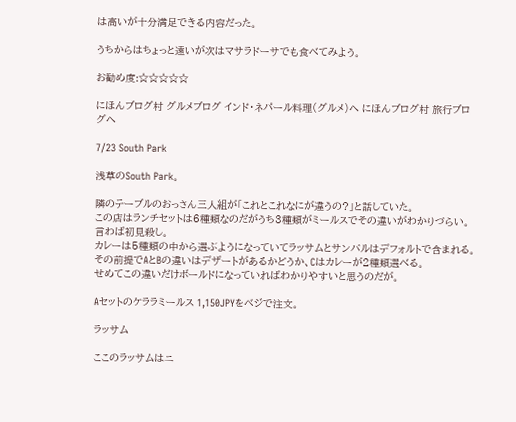は高いが十分満足できる内容だった。

うちからはちょっと遠いが次はマサラドーサでも食べてみよう。

お勧め度:☆☆☆☆☆

にほんブログ村 グルメブログ インド・ネパール料理(グルメ)へ にほんブログ村 旅行ブログへ

7/23 South Park

浅草のSouth Park。

隣のテーブルのおっさん三人組が「これとこれなにが違うの?」と話していた。
この店はランチセットは6種類なのだがうち3種類がミールスでその違いがわかりづらい。
言わば初見殺し。
カレーは5種類の中から選ぶようになっていてラッサムとサンバルはデフォルトで含まれる。
その前提でAとBの違いはデザートがあるかどうか、Cはカレーが2種類選べる。
せめてこの違いだけボールドになっていればわかりやすいと思うのだが。

Aセットのケララミールス 1,150JPYをベジで注文。

ラッサム

ここのラッサムはニ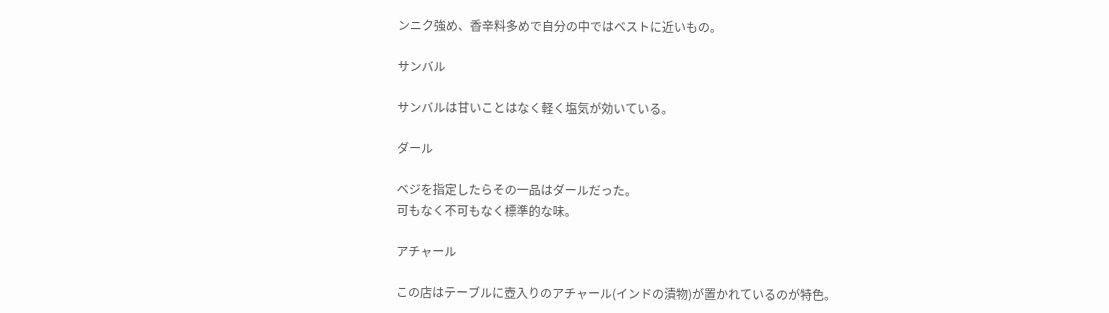ンニク強め、香辛料多めで自分の中ではベストに近いもの。

サンバル

サンバルは甘いことはなく軽く塩気が効いている。

ダール

ベジを指定したらその一品はダールだった。
可もなく不可もなく標準的な味。

アチャール

この店はテーブルに壺入りのアチャール(インドの漬物)が置かれているのが特色。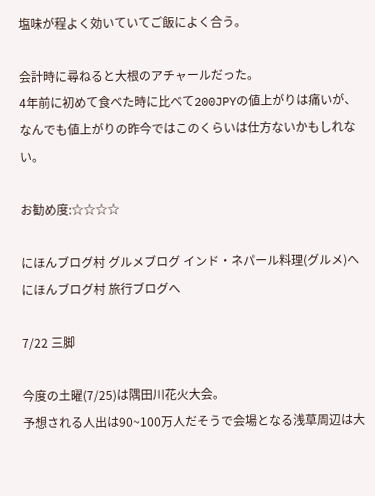塩味が程よく効いていてご飯によく合う。

会計時に尋ねると大根のアチャールだった。
4年前に初めて食べた時に比べて200JPYの値上がりは痛いが、なんでも値上がりの昨今ではこのくらいは仕方ないかもしれない。

お勧め度:☆☆☆☆

にほんブログ村 グルメブログ インド・ネパール料理(グルメ)へ にほんブログ村 旅行ブログへ

7/22 三脚

今度の土曜(7/25)は隅田川花火大会。
予想される人出は90~100万人だそうで会場となる浅草周辺は大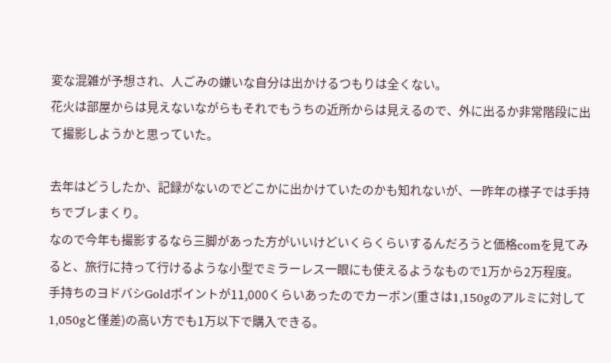変な混雑が予想され、人ごみの嫌いな自分は出かけるつもりは全くない。
花火は部屋からは見えないながらもそれでもうちの近所からは見えるので、外に出るか非常階段に出て撮影しようかと思っていた。

去年はどうしたか、記録がないのでどこかに出かけていたのかも知れないが、一昨年の様子では手持ちでブレまくり。
なので今年も撮影するなら三脚があった方がいいけどいくらくらいするんだろうと価格comを見てみると、旅行に持って行けるような小型でミラーレス一眼にも使えるようなもので1万から2万程度。
手持ちのヨドバシGoldポイントが11,000くらいあったのでカーボン(重さは1,150gのアルミに対して1,050gと僅差)の高い方でも1万以下で購入できる。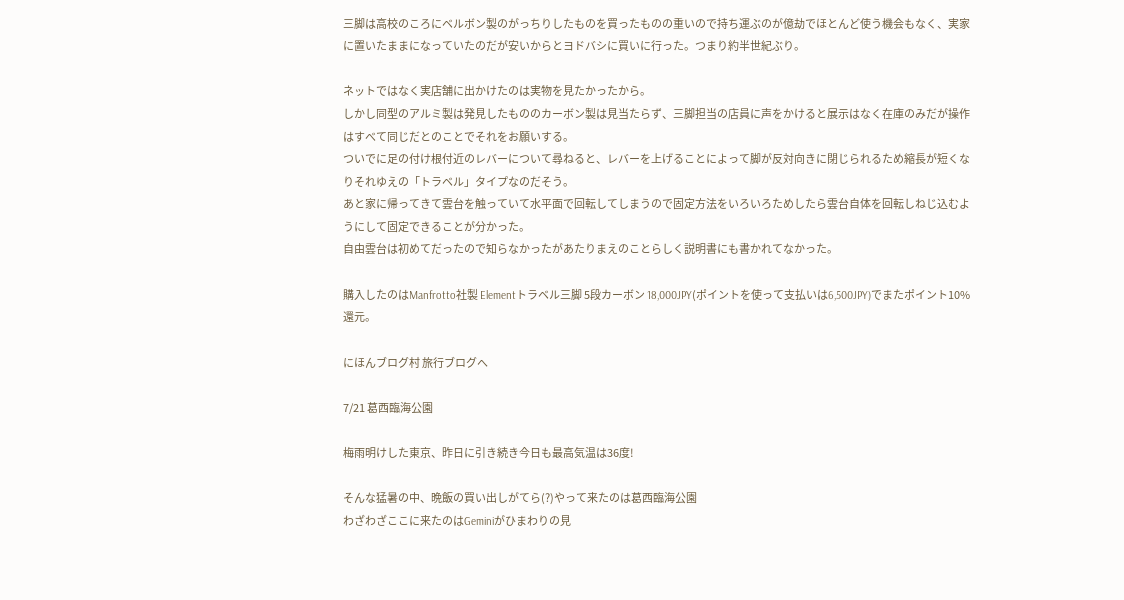三脚は高校のころにベルボン製のがっちりしたものを買ったものの重いので持ち運ぶのが億劫でほとんど使う機会もなく、実家に置いたままになっていたのだが安いからとヨドバシに買いに行った。つまり約半世紀ぶり。

ネットではなく実店舗に出かけたのは実物を見たかったから。
しかし同型のアルミ製は発見したもののカーボン製は見当たらず、三脚担当の店員に声をかけると展示はなく在庫のみだが操作はすべて同じだとのことでそれをお願いする。
ついでに足の付け根付近のレバーについて尋ねると、レバーを上げることによって脚が反対向きに閉じられるため縮長が短くなりそれゆえの「トラベル」タイプなのだそう。
あと家に帰ってきて雲台を触っていて水平面で回転してしまうので固定方法をいろいろためしたら雲台自体を回転しねじ込むようにして固定できることが分かった。
自由雲台は初めてだったので知らなかったがあたりまえのことらしく説明書にも書かれてなかった。

購入したのはManfrotto社製 Elementトラベル三脚 5段カーボン 18,000JPY(ポイントを使って支払いは6,500JPY)でまたポイント10%還元。

にほんブログ村 旅行ブログへ

7/21 葛西臨海公園

梅雨明けした東京、昨日に引き続き今日も最高気温は36度!

そんな猛暑の中、晩飯の買い出しがてら(?)やって来たのは葛西臨海公園
わざわざここに来たのはGeminiがひまわりの見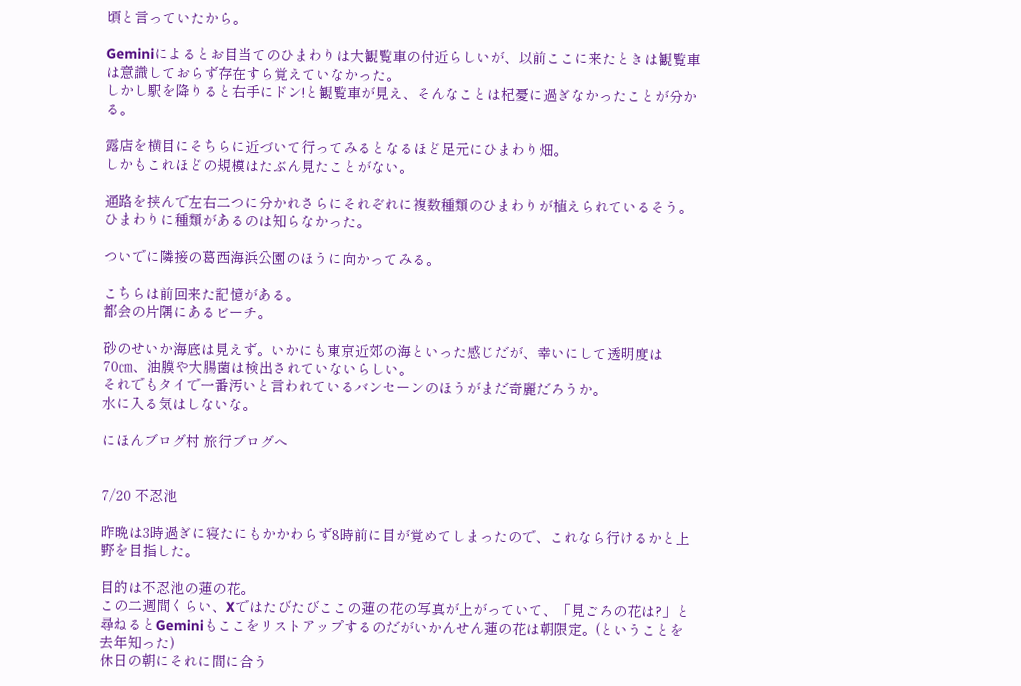頃と言っていたから。

Geminiによるとお目当てのひまわりは大観覧車の付近らしいが、以前ここに来たときは観覧車は意識しておらず存在すら覚えていなかった。
しかし駅を降りると右手にドン!と観覧車が見え、そんなことは杞憂に過ぎなかったことが分かる。

露店を横目にそちらに近づいて行ってみるとなるほど足元にひまわり畑。
しかもこれほどの規模はたぶん見たことがない。

通路を挟んで左右二つに分かれさらにそれぞれに複数種類のひまわりが植えられているそう。
ひまわりに種類があるのは知らなかった。

ついでに隣接の葛西海浜公園のほうに向かってみる。

こちらは前回来た記憶がある。
都会の片隅にあるビーチ。

砂のせいか海底は見えず。いかにも東京近郊の海といった感じだが、幸いにして透明度は70㎝、油膜や大腸菌は検出されていないらしい。
それでもタイで一番汚いと言われているバンセーンのほうがまだ奇麗だろうか。
水に入る気はしないな。

にほんブログ村 旅行ブログへ


7/20 不忍池

昨晩は3時過ぎに寝たにもかかわらず8時前に目が覚めてしまったので、これなら行けるかと上野を目指した。

目的は不忍池の蓮の花。
この二週間くらい、Xではたびたびここの蓮の花の写真が上がっていて、「見ごろの花は?」と尋ねるとGeminiもここをリストアップするのだがいかんせん蓮の花は朝限定。(ということを去年知った)
休日の朝にそれに間に合う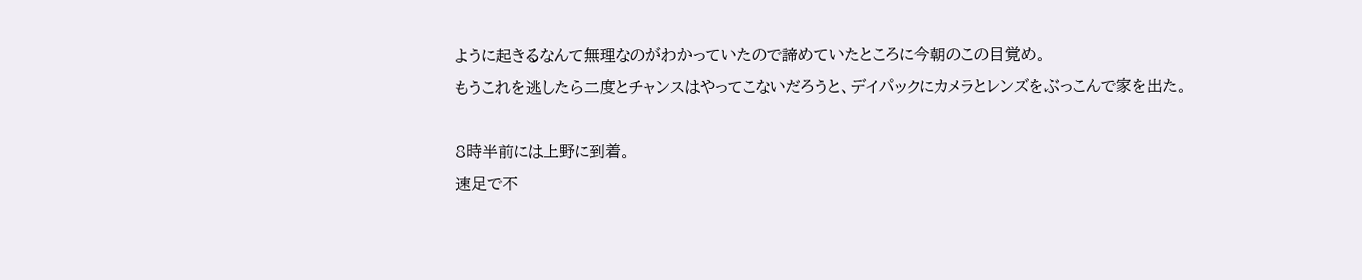ように起きるなんて無理なのがわかっていたので諦めていたところに今朝のこの目覚め。
もうこれを逃したら二度とチャンスはやってこないだろうと、デイパックにカメラとレンズをぶっこんで家を出た。

8時半前には上野に到着。
速足で不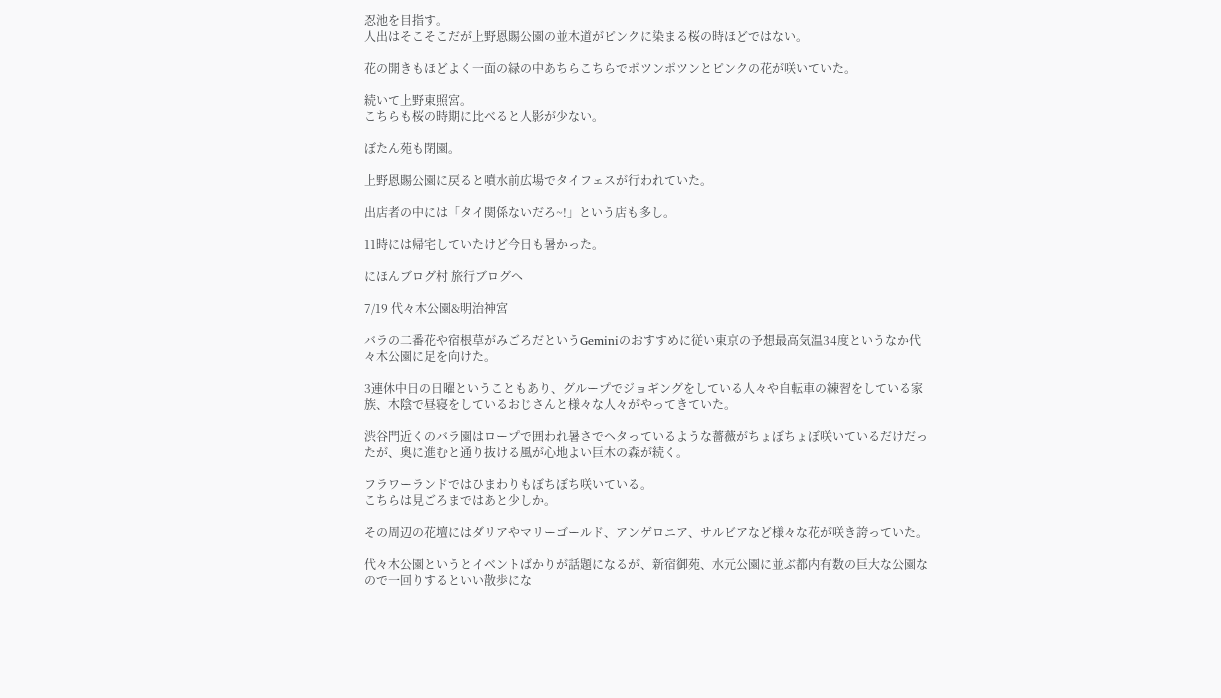忍池を目指す。
人出はそこそこだが上野恩賜公園の並木道がピンクに染まる桜の時ほどではない。

花の開きもほどよく一面の緑の中あちらこちらでポツンポツンとピンクの花が咲いていた。

続いて上野東照宮。
こちらも桜の時期に比べると人影が少ない。

ぼたん苑も閉園。

上野恩賜公園に戻ると噴水前広場でタイフェスが行われていた。

出店者の中には「タイ関係ないだろ~!」という店も多し。

11時には帰宅していたけど今日も暑かった。

にほんブログ村 旅行ブログへ

7/19 代々木公園&明治神宮

バラの二番花や宿根草がみごろだというGeminiのおすすめに従い東京の予想最高気温34度というなか代々木公園に足を向けた。

3連休中日の日曜ということもあり、グループでジョギングをしている人々や自転車の練習をしている家族、木陰で昼寝をしているおじさんと様々な人々がやってきていた。

渋谷門近くのバラ園はロープで囲われ暑さでヘタっているような薔薇がちょぼちょぼ咲いているだけだったが、奥に進むと通り抜ける風が心地よい巨木の森が続く。

フラワーランドではひまわりもぼちぼち咲いている。
こちらは見ごろまではあと少しか。

その周辺の花壇にはダリアやマリーゴールド、アンゲロニア、サルビアなど様々な花が咲き誇っていた。

代々木公園というとイベントばかりが話題になるが、新宿御苑、水元公園に並ぶ都内有数の巨大な公園なので一回りするといい散歩にな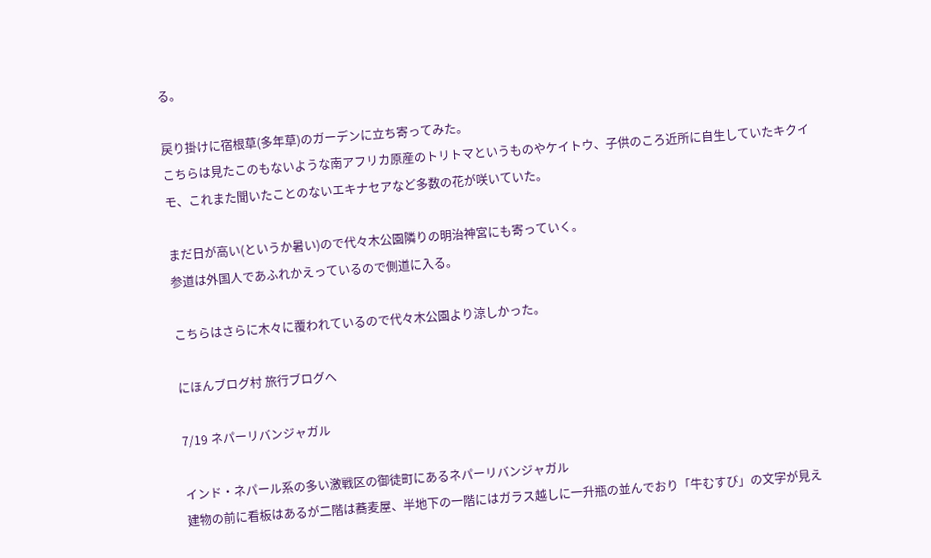る。

戻り掛けに宿根草(多年草)のガーデンに立ち寄ってみた。
こちらは見たこのもないような南アフリカ原産のトリトマというものやケイトウ、子供のころ近所に自生していたキクイモ、これまた聞いたことのないエキナセアなど多数の花が咲いていた。

まだ日が高い(というか暑い)ので代々木公園隣りの明治神宮にも寄っていく。
参道は外国人であふれかえっているので側道に入る。

こちらはさらに木々に覆われているので代々木公園より涼しかった。

にほんブログ村 旅行ブログへ

7/19 ネパーリバンジャガル

インド・ネパール系の多い激戦区の御徒町にあるネパーリバンジャガル
建物の前に看板はあるが二階は蕎麦屋、半地下の一階にはガラス越しに一升瓶の並んでおり「牛むすび」の文字が見え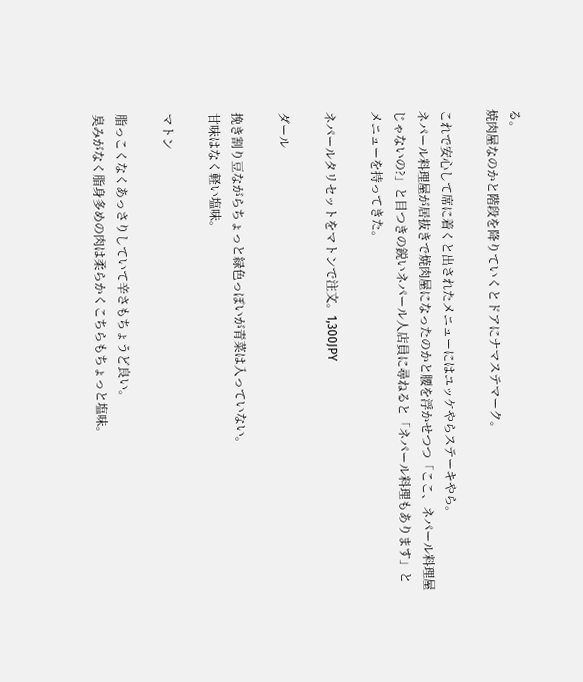る。
焼肉屋なのかと階段を降りていくとドアにナマステマーク。

これで安心して席に着くと出されたメニューにはユッケやらステーキやら。
ネパール料理屋が居抜きで焼肉屋になったのかと腰を浮かせつつ「ここ、ネパール料理屋じゃないの?」と目つきの鋭いネパール人店員に尋ねると「ネパール料理もあります」とメニューを持ってきた。

ネパールタリセットをマトンで注文。1,300JPY

ダール

挽き割り豆ながらちょっと緑色っぽいが青菜は入っていない。
甘味はなく軽い塩味。

マトン

脂っこくなくあっさりしていて辛さもちょうど良い。
臭みがなく脂身多めの肉は柔らかくこちらもちょっと塩味。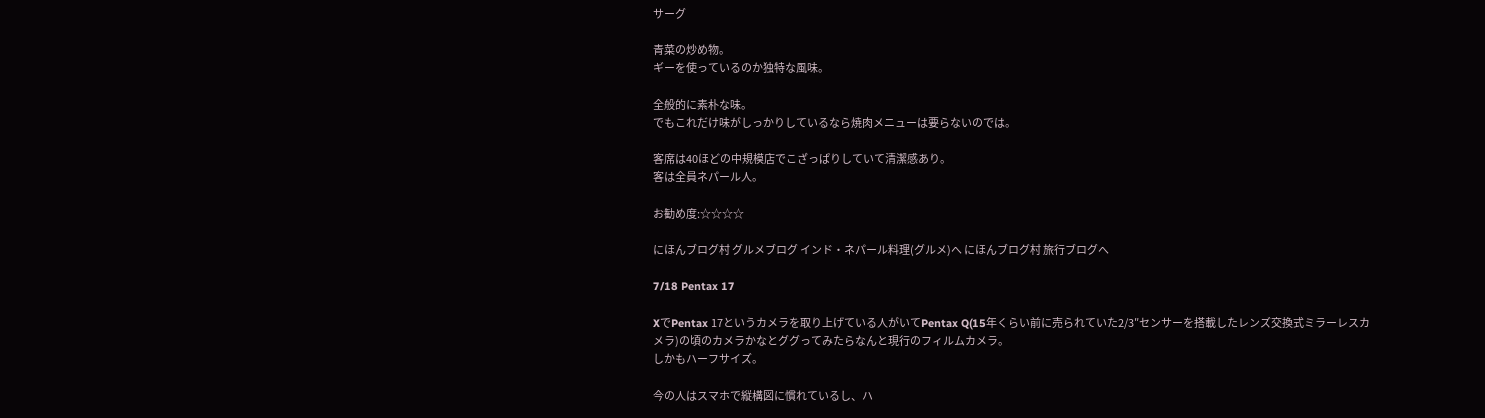サーグ

青菜の炒め物。
ギーを使っているのか独特な風味。

全般的に素朴な味。
でもこれだけ味がしっかりしているなら焼肉メニューは要らないのでは。

客席は40ほどの中規模店でこざっぱりしていて清潔感あり。
客は全員ネパール人。

お勧め度:☆☆☆☆

にほんブログ村 グルメブログ インド・ネパール料理(グルメ)へ にほんブログ村 旅行ブログへ

7/18 Pentax 17

XでPentax 17というカメラを取り上げている人がいてPentax Q(15年くらい前に売られていた2/3″センサーを搭載したレンズ交換式ミラーレスカメラ)の頃のカメラかなとググってみたらなんと現行のフィルムカメラ。
しかもハーフサイズ。

今の人はスマホで縦構図に慣れているし、ハ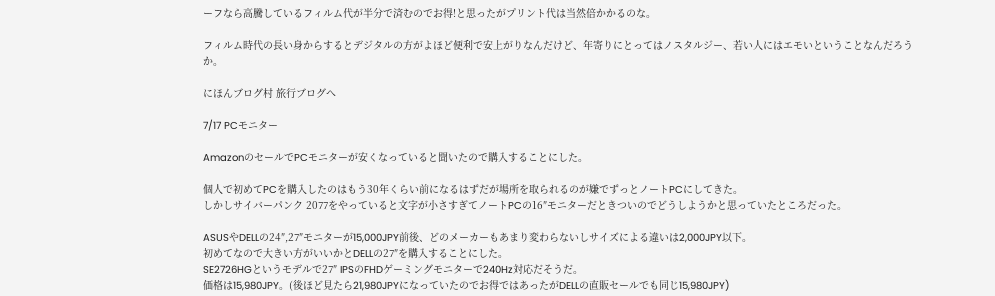ーフなら高騰しているフィルム代が半分で済むのでお得!と思ったがプリント代は当然倍かかるのな。

フィルム時代の長い身からするとデジタルの方がよほど便利で安上がりなんだけど、年寄りにとってはノスタルジー、若い人にはエモいということなんだろうか。

にほんブログ村 旅行ブログへ

7/17 PCモニター

AmazonのセールでPCモニターが安くなっていると聞いたので購入することにした。

個人で初めてPCを購入したのはもう30年くらい前になるはずだが場所を取られるのが嫌でずっとノートPCにしてきた。
しかしサイバーパンク 2077をやっていると文字が小さすぎてノートPCの16″モニターだときついのでどうしようかと思っていたところだった。

ASUSやDELLの24″,27″モニターが15,000JPY前後、どのメーカーもあまり変わらないしサイズによる違いは2,000JPY以下。
初めてなので大きい方がいいかとDELLの27″を購入することにした。
SE2726HGというモデルで27″ IPSのFHDゲーミングモニターで240Hz対応だそうだ。
価格は15,980JPY。(後ほど見たら21,980JPYになっていたのでお得ではあったがDELLの直販セールでも同じ15,980JPY)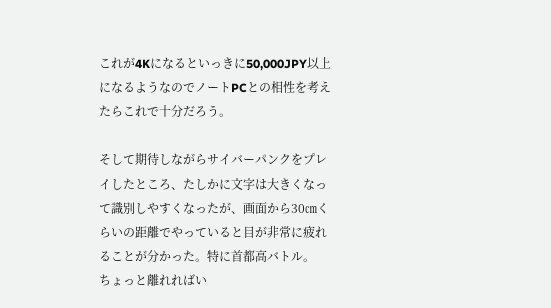これが4Kになるといっきに50,000JPY以上になるようなのでノートPCとの相性を考えたらこれで十分だろう。

そして期待しながらサイバーパンクをプレイしたところ、たしかに文字は大きくなって識別しやすくなったが、画面から30㎝くらいの距離でやっていると目が非常に疲れることが分かった。特に首都高バトル。
ちょっと離れればい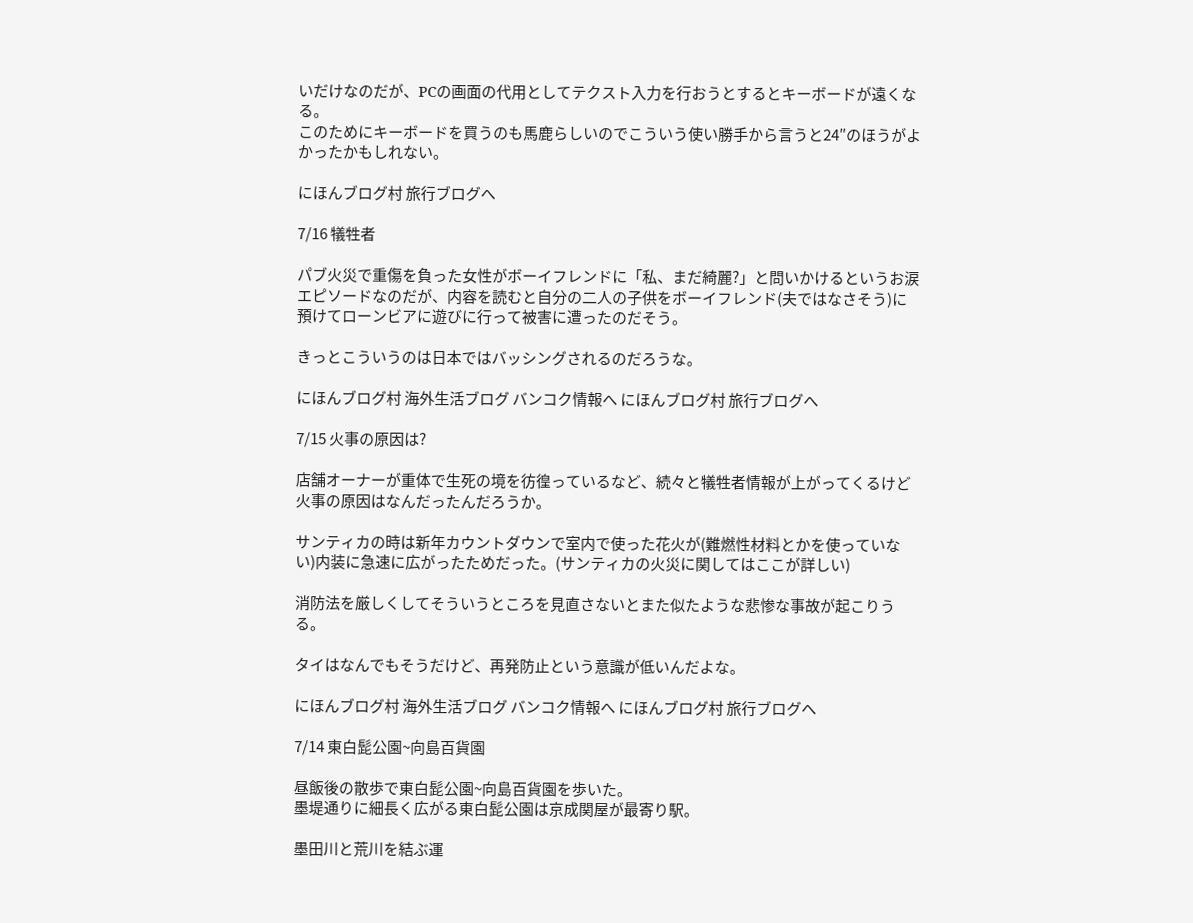いだけなのだが、PCの画面の代用としてテクスト入力を行おうとするとキーボードが遠くなる。
このためにキーボードを買うのも馬鹿らしいのでこういう使い勝手から言うと24″のほうがよかったかもしれない。

にほんブログ村 旅行ブログへ

7/16 犠牲者

パブ火災で重傷を負った女性がボーイフレンドに「私、まだ綺麗?」と問いかけるというお涙エピソードなのだが、内容を読むと自分の二人の子供をボーイフレンド(夫ではなさそう)に預けてローンビアに遊びに行って被害に遭ったのだそう。

きっとこういうのは日本ではバッシングされるのだろうな。

にほんブログ村 海外生活ブログ バンコク情報へ にほんブログ村 旅行ブログへ

7/15 火事の原因は?

店舗オーナーが重体で生死の境を彷徨っているなど、続々と犠牲者情報が上がってくるけど火事の原因はなんだったんだろうか。

サンティカの時は新年カウントダウンで室内で使った花火が(難燃性材料とかを使っていない)内装に急速に広がったためだった。(サンティカの火災に関してはここが詳しい)

消防法を厳しくしてそういうところを見直さないとまた似たような悲惨な事故が起こりうる。

タイはなんでもそうだけど、再発防止という意識が低いんだよな。

にほんブログ村 海外生活ブログ バンコク情報へ にほんブログ村 旅行ブログへ

7/14 東白髭公園~向島百貨園

昼飯後の散歩で東白髭公園~向島百貨園を歩いた。
墨堤通りに細長く広がる東白髭公園は京成関屋が最寄り駅。

墨田川と荒川を結ぶ運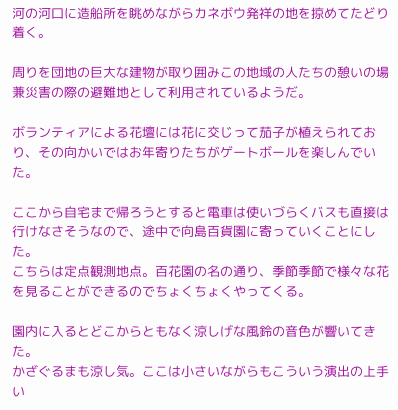河の河口に造船所を眺めながらカネボウ発祥の地を掠めてたどり着く。

周りを団地の巨大な建物が取り囲みこの地域の人たちの憩いの場兼災害の際の避難地として利用されているようだ。

ボランティアによる花壇には花に交じって茄子が植えられており、その向かいではお年寄りたちがゲートボールを楽しんでいた。

ここから自宅まで帰ろうとすると電車は使いづらくバスも直接は行けなさそうなので、途中で向島百貨園に寄っていくことにした。
こちらは定点観測地点。百花園の名の通り、季節季節で様々な花を見ることができるのでちょくちょくやってくる。

園内に入るとどこからともなく涼しげな風鈴の音色が響いてきた。
かざぐるまも涼し気。ここは小さいながらもこういう演出の上手い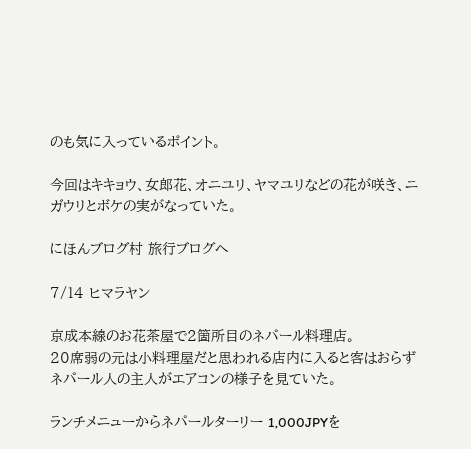のも気に入っているポイント。

今回はキキョウ、女郎花、オニユリ、ヤマユリなどの花が咲き、ニガウリとボケの実がなっていた。

にほんブログ村 旅行ブログへ

7/14 ヒマラヤン

京成本線のお花茶屋で2箇所目のネパール料理店。
20席弱の元は小料理屋だと思われる店内に入ると客はおらずネパール人の主人がエアコンの様子を見ていた。

ランチメニューからネパールターリー 1,000JPYを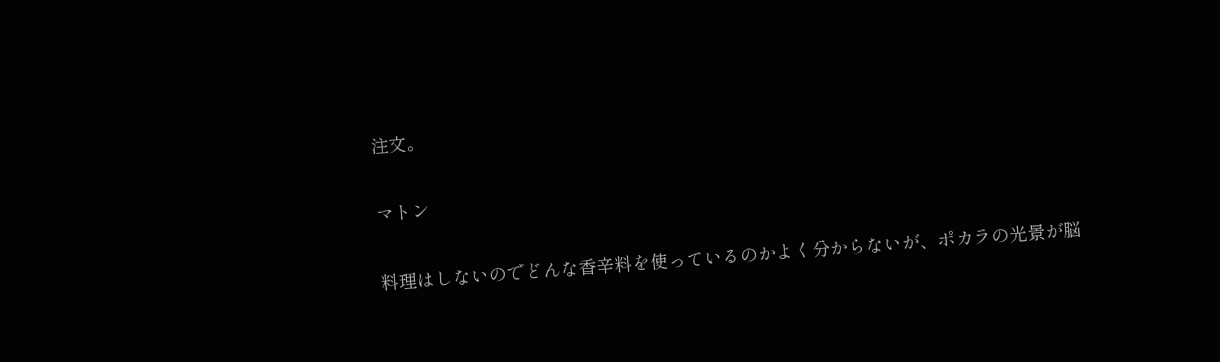注文。

マトン

料理はしないのでどんな香辛料を使っているのかよく分からないが、ポカラの光景が脳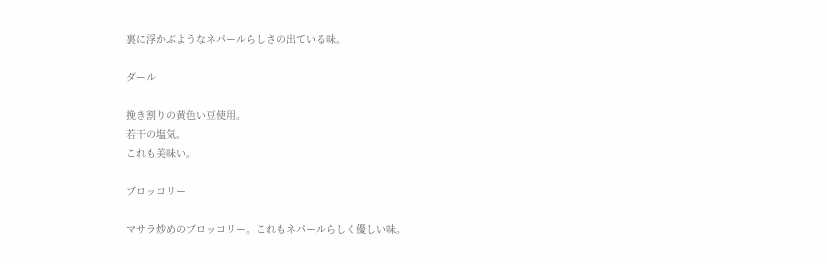裏に浮かぶようなネパールらしさの出ている味。

ダール

挽き割りの黄色い豆使用。
若干の塩気。
これも美味い。

ブロッコリー

マサラ炒めのブロッコリー。これもネパールらしく優しい味。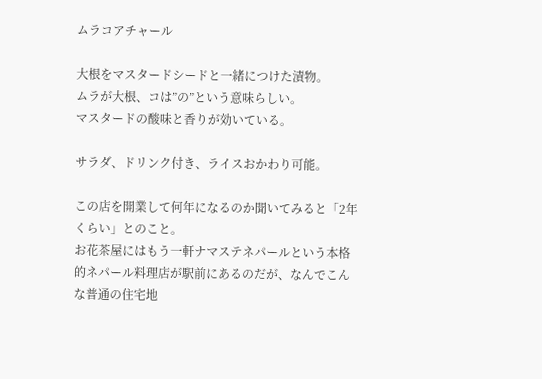ムラコアチャール

大根をマスタードシードと一緒につけた漬物。
ムラが大根、コは”の”という意味らしい。
マスタードの酸味と香りが効いている。

サラダ、ドリンク付き、ライスおかわり可能。

この店を開業して何年になるのか聞いてみると「2年くらい」とのこと。
お花茶屋にはもう一軒ナマステネパールという本格的ネパール料理店が駅前にあるのだが、なんでこんな普通の住宅地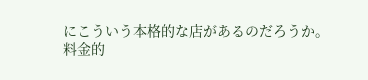にこういう本格的な店があるのだろうか。
料金的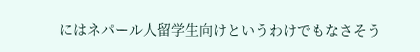にはネパール人留学生向けというわけでもなさそう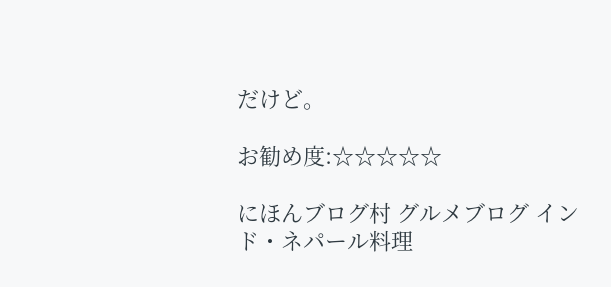だけど。

お勧め度:☆☆☆☆☆

にほんブログ村 グルメブログ インド・ネパール料理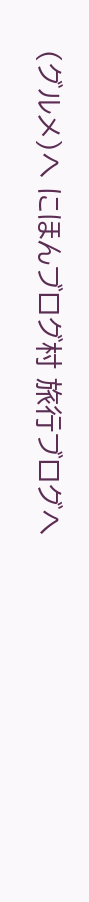(グルメ)へ にほんブログ村 旅行ブログへ